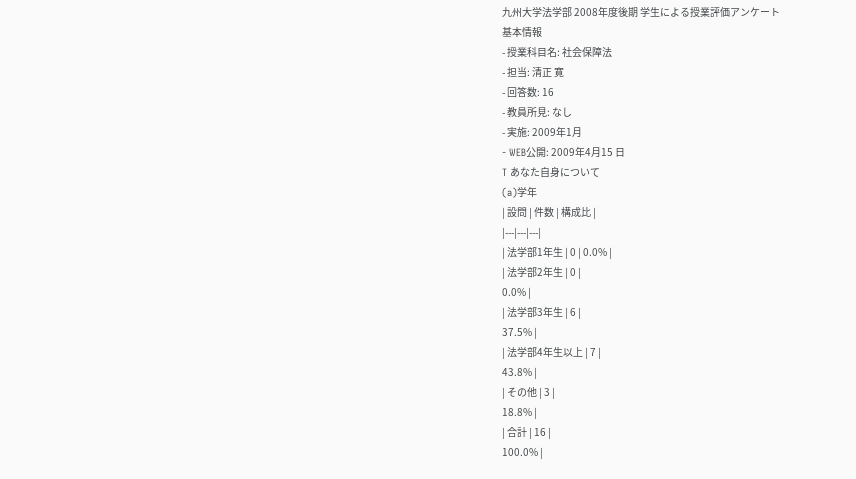九州大学法学部 2008年度後期 学生による授業評価アンケート
基本情報
- 授業科目名: 社会保障法
- 担当: 清正 寛
- 回答数: 16
- 教員所見: なし
- 実施: 2009年1月
- WEB公開: 2009年4月15 日
T あなた自身について
(a)学年
| 設問 | 件数 | 構成比 |
|---|---|---|
| 法学部1年生 | 0 | 0.0% |
| 法学部2年生 | 0 |
0.0% |
| 法学部3年生 | 6 |
37.5% |
| 法学部4年生以上 | 7 |
43.8% |
| その他 | 3 |
18.8% |
| 合計 | 16 |
100.0% |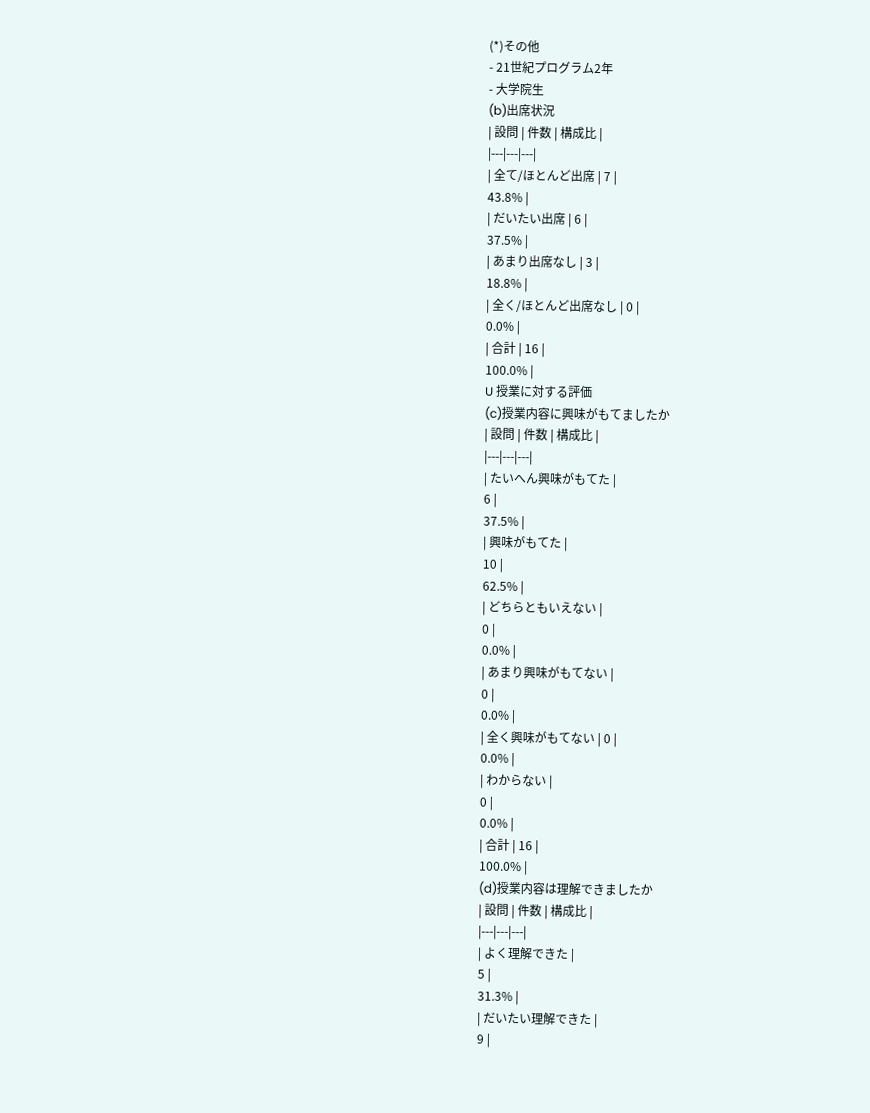(*)その他
- 21世紀プログラム2年
- 大学院生
(b)出席状況
| 設問 | 件数 | 構成比 |
|---|---|---|
| 全て/ほとんど出席 | 7 |
43.8% |
| だいたい出席 | 6 |
37.5% |
| あまり出席なし | 3 |
18.8% |
| 全く/ほとんど出席なし | 0 |
0.0% |
| 合計 | 16 |
100.0% |
U 授業に対する評価
(c)授業内容に興味がもてましたか
| 設問 | 件数 | 構成比 |
|---|---|---|
| たいへん興味がもてた |
6 |
37.5% |
| 興味がもてた |
10 |
62.5% |
| どちらともいえない |
0 |
0.0% |
| あまり興味がもてない |
0 |
0.0% |
| 全く興味がもてない | 0 |
0.0% |
| わからない |
0 |
0.0% |
| 合計 | 16 |
100.0% |
(d)授業内容は理解できましたか
| 設問 | 件数 | 構成比 |
|---|---|---|
| よく理解できた |
5 |
31.3% |
| だいたい理解できた |
9 |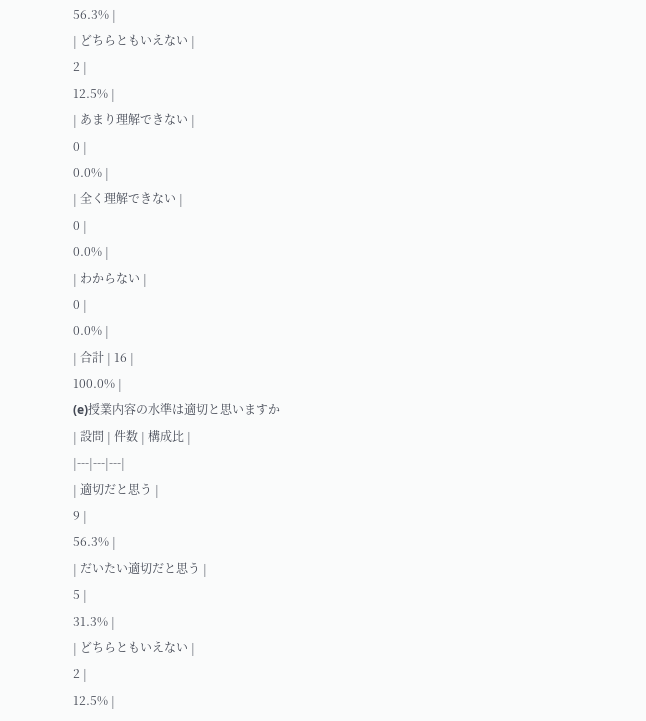56.3% |
| どちらともいえない |
2 |
12.5% |
| あまり理解できない |
0 |
0.0% |
| 全く理解できない |
0 |
0.0% |
| わからない |
0 |
0.0% |
| 合計 | 16 |
100.0% |
(e)授業内容の水準は適切と思いますか
| 設問 | 件数 | 構成比 |
|---|---|---|
| 適切だと思う |
9 |
56.3% |
| だいたい適切だと思う |
5 |
31.3% |
| どちらともいえない |
2 |
12.5% |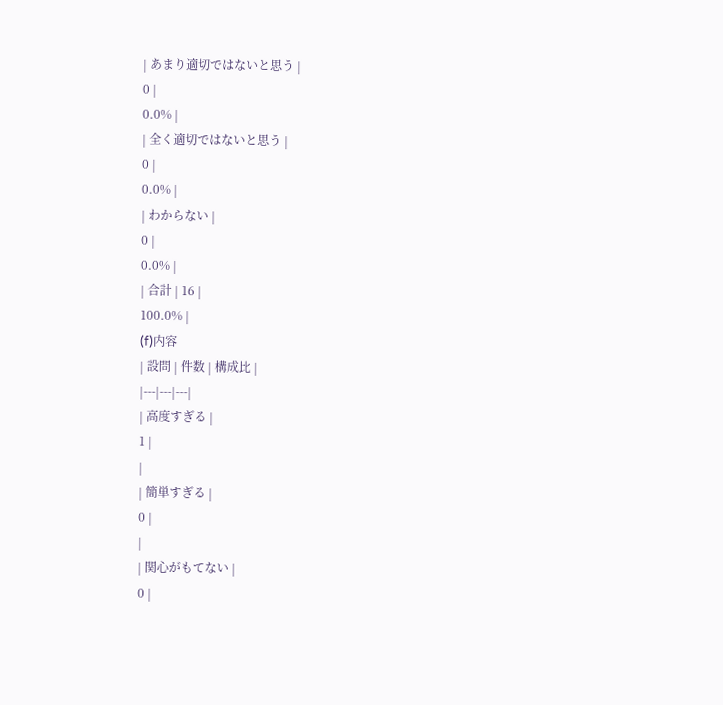| あまり適切ではないと思う |
0 |
0.0% |
| 全く適切ではないと思う |
0 |
0.0% |
| わからない |
0 |
0.0% |
| 合計 | 16 |
100.0% |
(f)内容
| 設問 | 件数 | 構成比 |
|---|---|---|
| 高度すぎる |
1 |
|
| 簡単すぎる |
0 |
|
| 関心がもてない |
0 |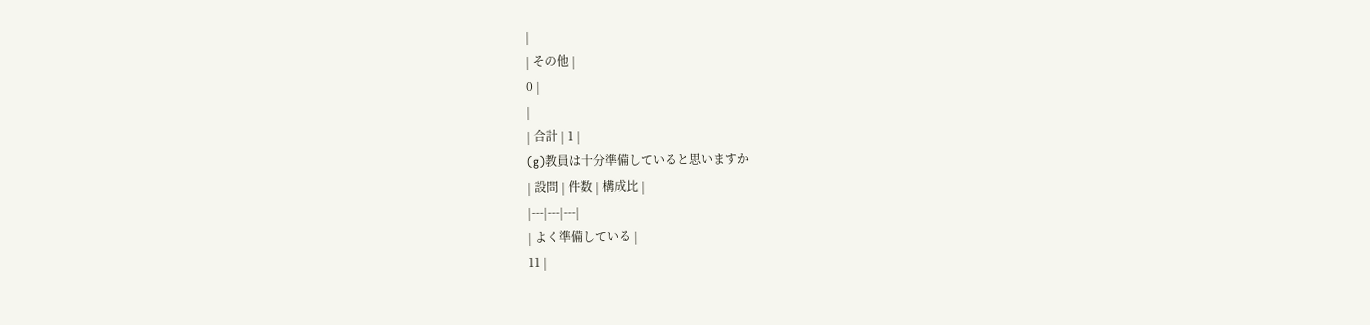|
| その他 |
0 |
|
| 合計 | 1 |
(g)教員は十分準備していると思いますか
| 設問 | 件数 | 構成比 |
|---|---|---|
| よく準備している |
11 |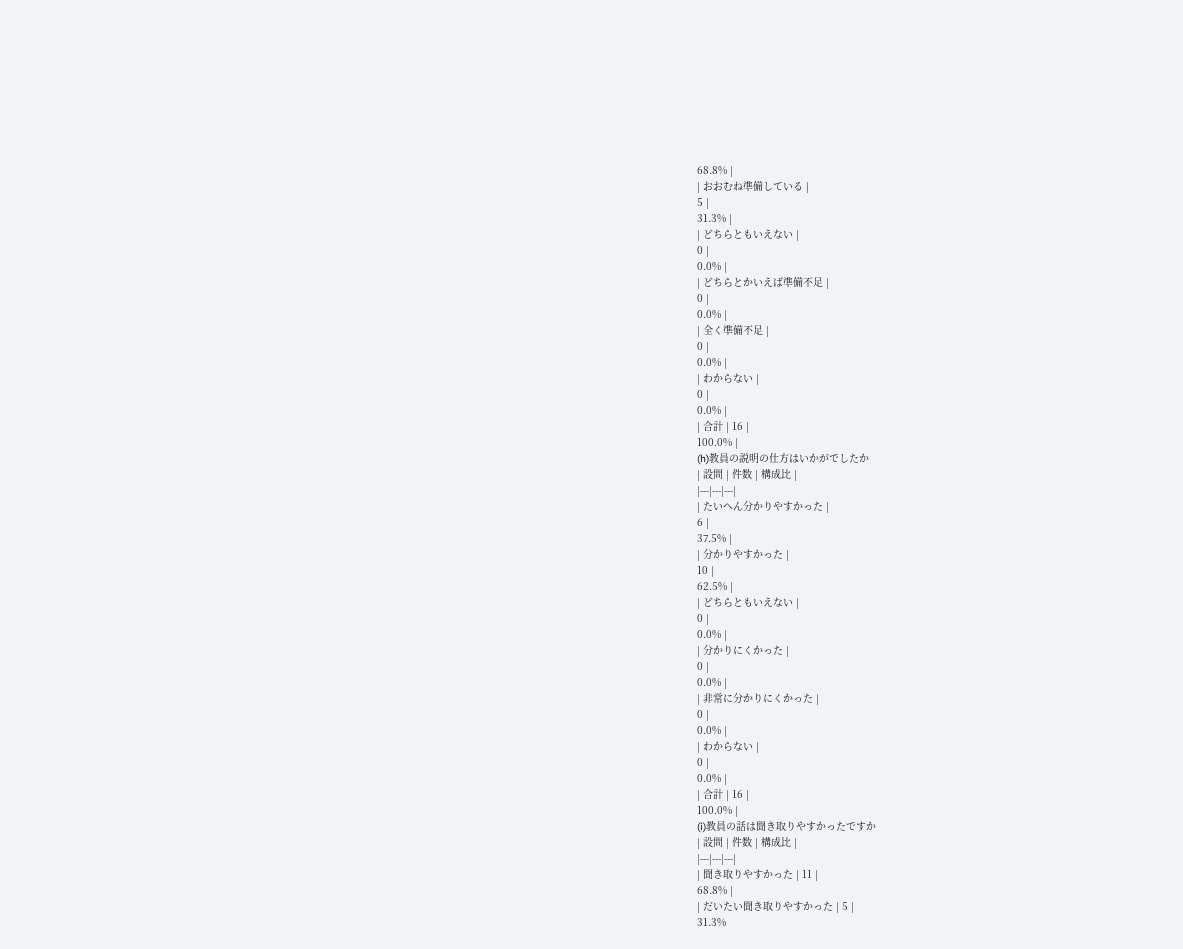68.8% |
| おおむね準備している |
5 |
31.3% |
| どちらともいえない |
0 |
0.0% |
| どちらとかいえば準備不足 |
0 |
0.0% |
| 全く準備不足 |
0 |
0.0% |
| わからない |
0 |
0.0% |
| 合計 | 16 |
100.0% |
(h)教員の説明の仕方はいかがでしたか
| 設問 | 件数 | 構成比 |
|---|---|---|
| たいへん分かりやすかった |
6 |
37.5% |
| 分かりやすかった |
10 |
62.5% |
| どちらともいえない |
0 |
0.0% |
| 分かりにくかった |
0 |
0.0% |
| 非常に分かりにくかった |
0 |
0.0% |
| わからない |
0 |
0.0% |
| 合計 | 16 |
100.0% |
(i)教員の話は聞き取りやすかったですか
| 設問 | 件数 | 構成比 |
|---|---|---|
| 聞き取りやすかった | 11 |
68.8% |
| だいたい聞き取りやすかった | 5 |
31.3%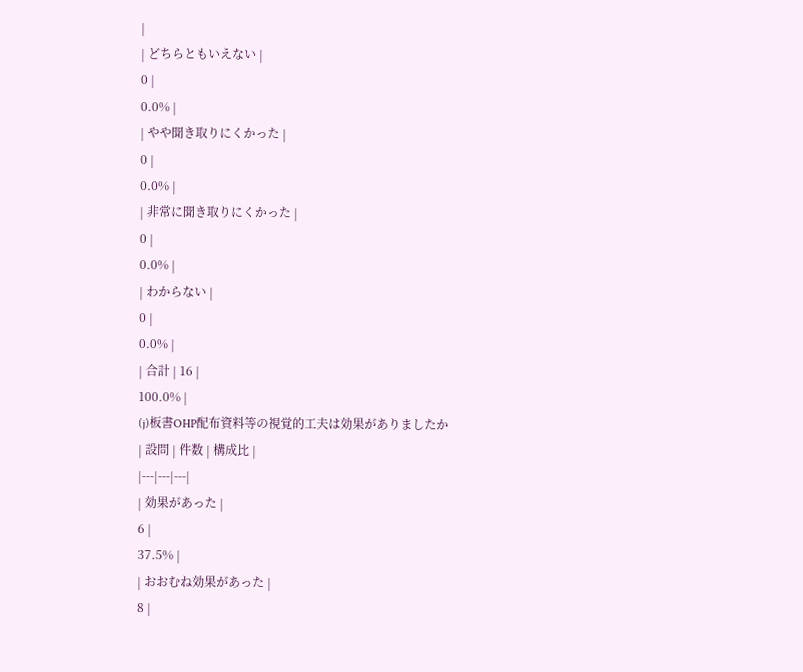|
| どちらともいえない |
0 |
0.0% |
| やや聞き取りにくかった |
0 |
0.0% |
| 非常に聞き取りにくかった |
0 |
0.0% |
| わからない |
0 |
0.0% |
| 合計 | 16 |
100.0% |
(j)板書OHP配布資料等の視覚的工夫は効果がありましたか
| 設問 | 件数 | 構成比 |
|---|---|---|
| 効果があった |
6 |
37.5% |
| おおむね効果があった |
8 |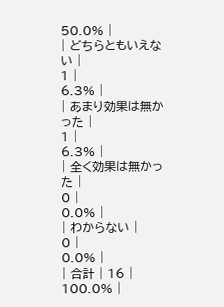50.0% |
| どちらともいえない |
1 |
6.3% |
| あまり効果は無かった |
1 |
6.3% |
| 全く効果は無かった |
0 |
0.0% |
| わからない |
0 |
0.0% |
| 合計 | 16 |
100.0% |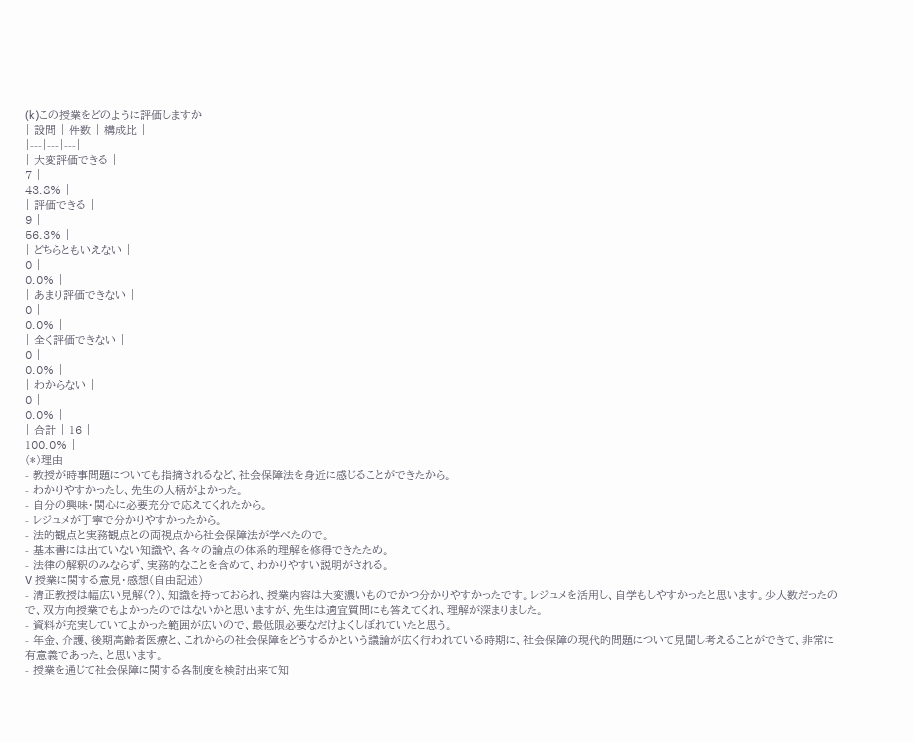(k)この授業をどのように評価しますか
| 設問 | 件数 | 構成比 |
|---|---|---|
| 大変評価できる |
7 |
43.8% |
| 評価できる |
9 |
56.3% |
| どちらともいえない |
0 |
0.0% |
| あまり評価できない |
0 |
0.0% |
| 全く評価できない |
0 |
0.0% |
| わからない |
0 |
0.0% |
| 合計 | 16 |
100.0% |
(*)理由
- 教授が時事問題についても指摘されるなど、社会保障法を身近に感じることができたから。
- わかりやすかったし、先生の人柄がよかった。
- 自分の興味・関心に必要充分で応えてくれたから。
- レジュメが丁寧で分かりやすかったから。
- 法的観点と実務観点との両視点から社会保障法が学べたので。
- 基本書には出ていない知識や、各々の論点の体系的理解を修得できたため。
- 法律の解釈のみならず、実務的なことを含めて、わかりやすい説明がされる。
V 授業に関する意見・感想(自由記述)
- 清正教授は幅広い見解(?)、知識を持っておられ、授業内容は大変濃いものでかつ分かりやすかったです。レジュメを活用し、自学もしやすかったと思います。少人数だったので、双方向授業でもよかったのではないかと思いますが、先生は適宜質問にも答えてくれ、理解が深まりました。
- 資料が充実していてよかった範囲が広いので、最低限必要なだけよくしぼれていたと思う。
- 年金、介護、後期高齢者医療と、これからの社会保障をどうするかという議論が広く行われている時期に、社会保障の現代的問題について見聞し考えることができて、非常に有意義であった、と思います。
- 授業を通じて社会保障に関する各制度を検討出来て知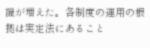識が増えた。各制度の運用の根拠は実定法にあること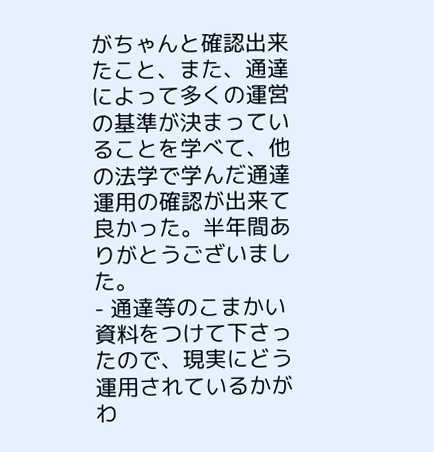がちゃんと確認出来たこと、また、通達によって多くの運営の基準が決まっていることを学べて、他の法学で学んだ通達運用の確認が出来て良かった。半年間ありがとうございました。
- 通達等のこまかい資料をつけて下さったので、現実にどう運用されているかがわ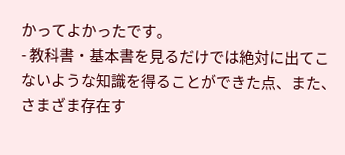かってよかったです。
- 教科書・基本書を見るだけでは絶対に出てこないような知識を得ることができた点、また、さまざま存在す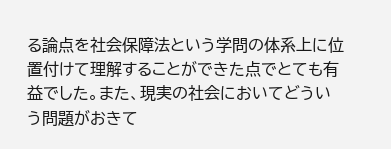る論点を社会保障法という学問の体系上に位置付けて理解することができた点でとても有益でした。また、現実の社会においてどういう問題がおきて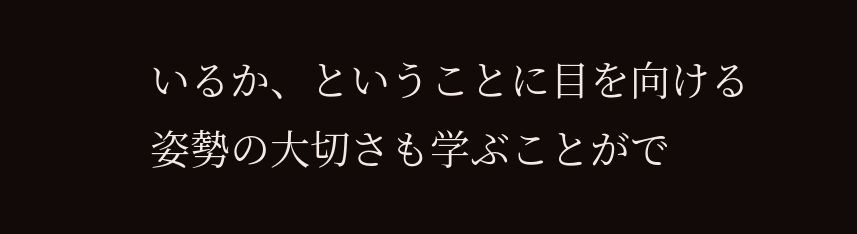いるか、ということに目を向ける姿勢の大切さも学ぶことがで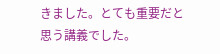きました。とても重要だと思う講義でした。